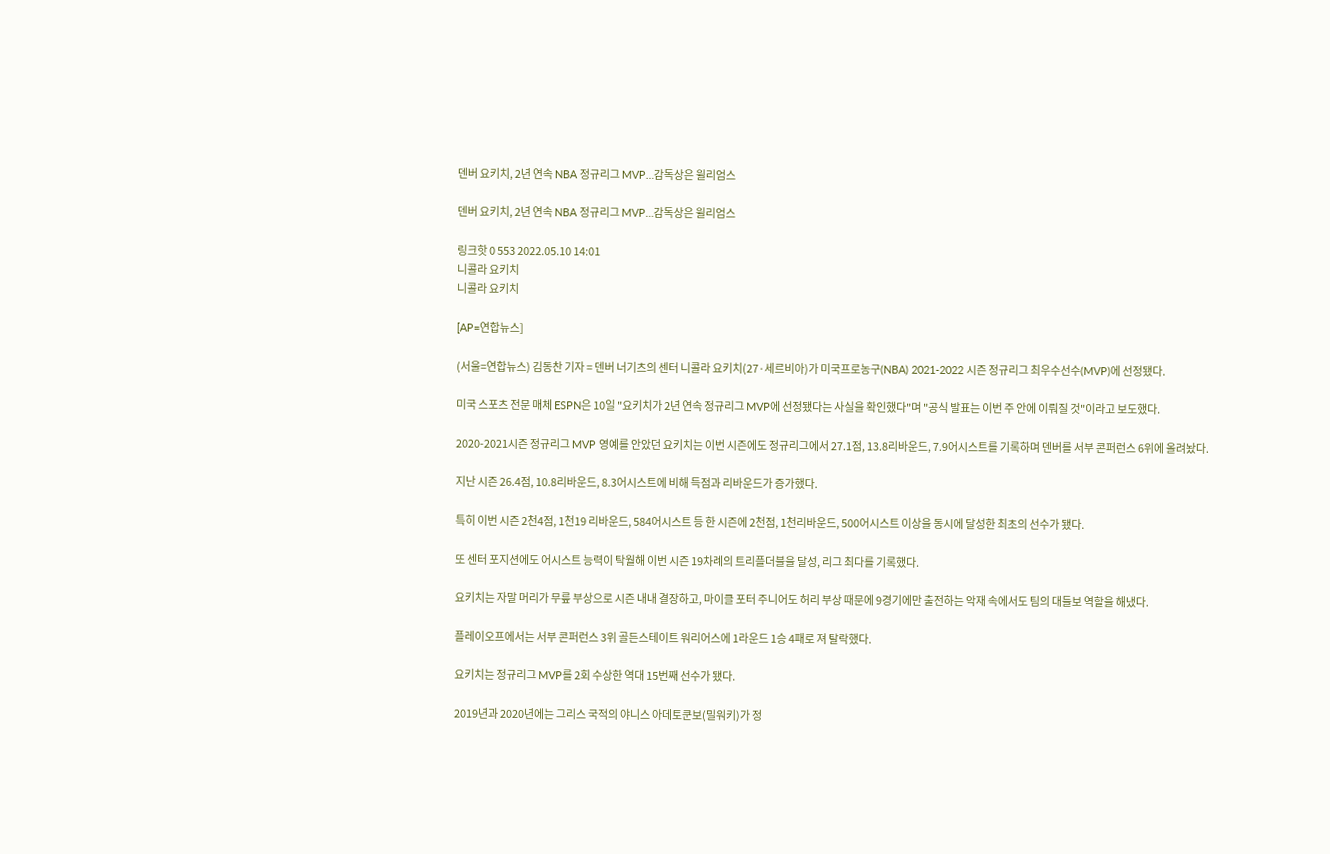덴버 요키치, 2년 연속 NBA 정규리그 MVP…감독상은 윌리엄스

덴버 요키치, 2년 연속 NBA 정규리그 MVP…감독상은 윌리엄스

링크핫 0 553 2022.05.10 14:01
니콜라 요키치
니콜라 요키치

[AP=연합뉴스]

(서울=연합뉴스) 김동찬 기자 = 덴버 너기츠의 센터 니콜라 요키치(27·세르비아)가 미국프로농구(NBA) 2021-2022 시즌 정규리그 최우수선수(MVP)에 선정됐다.

미국 스포츠 전문 매체 ESPN은 10일 "요키치가 2년 연속 정규리그 MVP에 선정됐다는 사실을 확인했다"며 "공식 발표는 이번 주 안에 이뤄질 것"이라고 보도했다.

2020-2021시즌 정규리그 MVP 영예를 안았던 요키치는 이번 시즌에도 정규리그에서 27.1점, 13.8리바운드, 7.9어시스트를 기록하며 덴버를 서부 콘퍼런스 6위에 올려놨다.

지난 시즌 26.4점, 10.8리바운드, 8.3어시스트에 비해 득점과 리바운드가 증가했다.

특히 이번 시즌 2천4점, 1천19 리바운드, 584어시스트 등 한 시즌에 2천점, 1천리바운드, 500어시스트 이상을 동시에 달성한 최초의 선수가 됐다.

또 센터 포지션에도 어시스트 능력이 탁월해 이번 시즌 19차례의 트리플더블을 달성, 리그 최다를 기록했다.

요키치는 자말 머리가 무릎 부상으로 시즌 내내 결장하고, 마이클 포터 주니어도 허리 부상 때문에 9경기에만 출전하는 악재 속에서도 팀의 대들보 역할을 해냈다.

플레이오프에서는 서부 콘퍼런스 3위 골든스테이트 워리어스에 1라운드 1승 4패로 져 탈락했다.

요키치는 정규리그 MVP를 2회 수상한 역대 15번째 선수가 됐다.

2019년과 2020년에는 그리스 국적의 야니스 아데토쿤보(밀워키)가 정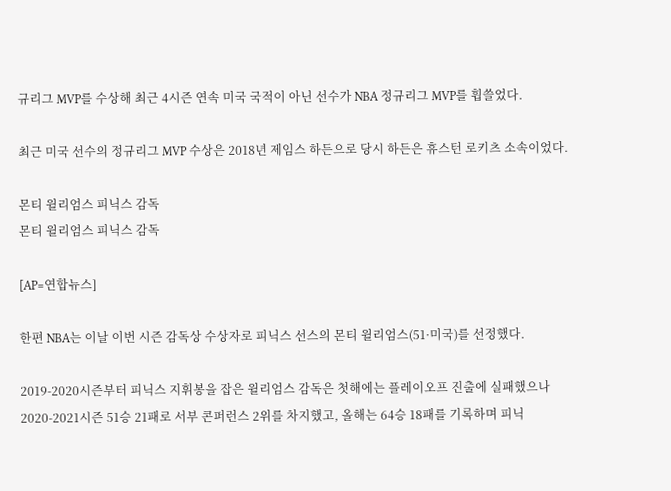규리그 MVP를 수상해 최근 4시즌 연속 미국 국적이 아닌 선수가 NBA 정규리그 MVP를 휩쓸었다.

최근 미국 선수의 정규리그 MVP 수상은 2018년 제임스 하든으로 당시 하든은 휴스턴 로키츠 소속이었다.

몬티 윌리엄스 피닉스 감독
몬티 윌리엄스 피닉스 감독

[AP=연합뉴스]

한편 NBA는 이날 이번 시즌 감독상 수상자로 피닉스 선스의 몬티 윌리엄스(51·미국)를 선정했다.

2019-2020시즌부터 피닉스 지휘봉을 잡은 윌리엄스 감독은 첫해에는 플레이오프 진출에 실패했으나 2020-2021시즌 51승 21패로 서부 콘퍼런스 2위를 차지했고, 올해는 64승 18패를 기록하며 피닉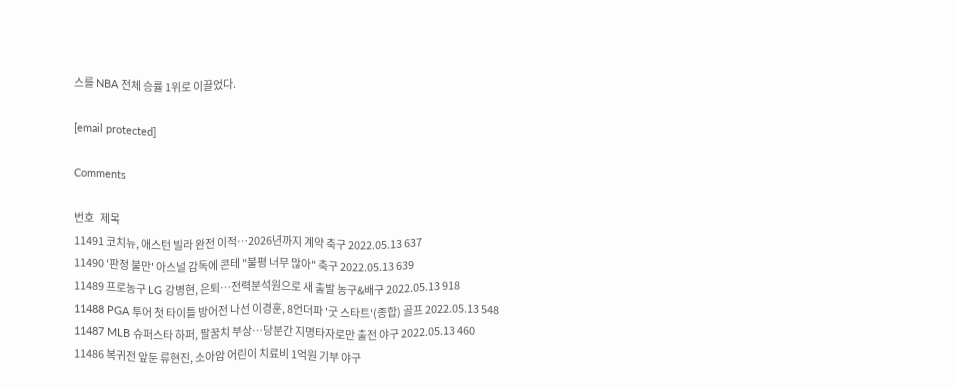스를 NBA 전체 승률 1위로 이끌었다.

[email protected]

Comments

번호   제목
11491 코치뉴, 애스턴 빌라 완전 이적…2026년까지 계약 축구 2022.05.13 637
11490 '판정 불만' 아스널 감독에 콘테 "불평 너무 많아" 축구 2022.05.13 639
11489 프로농구 LG 강병현, 은퇴…전력분석원으로 새 출발 농구&배구 2022.05.13 918
11488 PGA 투어 첫 타이틀 방어전 나선 이경훈, 8언더파 '굿 스타트'(종합) 골프 2022.05.13 548
11487 MLB 슈퍼스타 하퍼, 팔꿈치 부상…당분간 지명타자로만 출전 야구 2022.05.13 460
11486 복귀전 앞둔 류현진, 소아암 어린이 치료비 1억원 기부 야구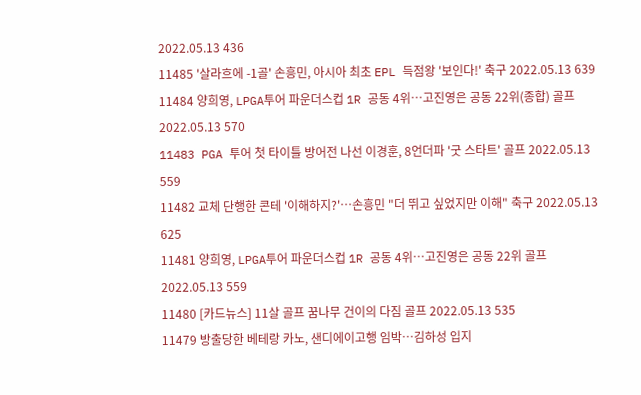2022.05.13 436
11485 '살라흐에 -1골' 손흥민, 아시아 최초 EPL 득점왕 '보인다!' 축구 2022.05.13 639
11484 양희영, LPGA투어 파운더스컵 1R 공동 4위…고진영은 공동 22위(종합) 골프 2022.05.13 570
11483 PGA 투어 첫 타이틀 방어전 나선 이경훈, 8언더파 '굿 스타트' 골프 2022.05.13 559
11482 교체 단행한 콘테 '이해하지?'…손흥민 "더 뛰고 싶었지만 이해" 축구 2022.05.13 625
11481 양희영, LPGA투어 파운더스컵 1R 공동 4위…고진영은 공동 22위 골프 2022.05.13 559
11480 [카드뉴스] 11살 골프 꿈나무 건이의 다짐 골프 2022.05.13 535
11479 방출당한 베테랑 카노, 샌디에이고행 임박…김하성 입지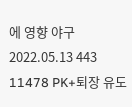에 영향 야구 2022.05.13 443
11478 PK+퇴장 유도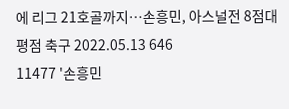에 리그 21호골까지…손흥민, 아스널전 8점대 평점 축구 2022.05.13 646
11477 '손흥민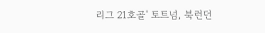리그 21호골' 토트넘, 북런던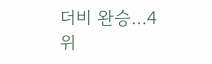더비 완승…4위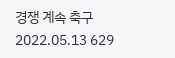경쟁 계속 축구 2022.05.13 629